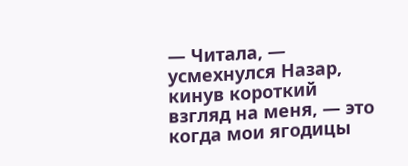— Читала, — усмехнулся Назар, кинув короткий взгляд на меня, — это когда мои ягодицы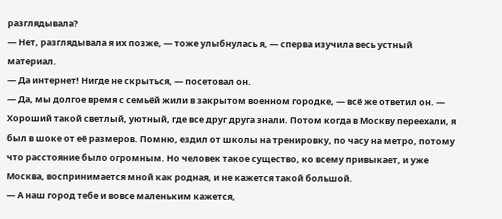разглядывала?
— Нет, разглядывала я их позже, — тоже улыбнулась я, — сперва изучила весь устный материал.
— Да интернет! Нигде не скрыться, — посетовал он.
— Да, мы долгое время с семьёй жили в закрытом военном городке, — всё же ответил он. — Хороший такой светлый, уютный, где все друг друга знали. Потом когда в Москву переехали, я был в шоке от её размеров. Помню, ездил от школы на тренировку, по часу на метро, потому что расстояние было огромным. Но человек такое существо, ко всему привыкает, и уже Москва, воспринимается мной как родная, и не кажется такой большой.
— А наш город тебе и вовсе маленьким кажется,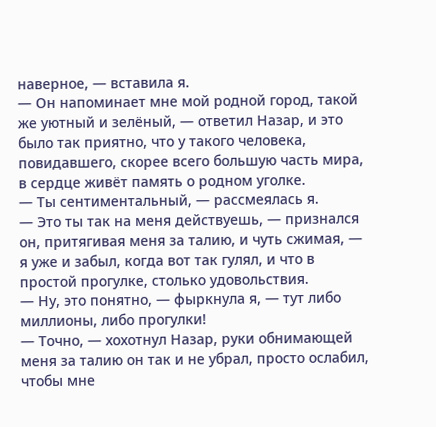наверное, — вставила я.
— Он напоминает мне мой родной город, такой же уютный и зелёный, — ответил Назар, и это было так приятно, что у такого человека, повидавшего, скорее всего большую часть мира, в сердце живёт память о родном уголке.
— Ты сентиментальный, — рассмеялась я.
— Это ты так на меня действуешь, — признался он, притягивая меня за талию, и чуть сжимая, — я уже и забыл, когда вот так гулял, и что в простой прогулке, столько удовольствия.
— Ну, это понятно, — фыркнула я, — тут либо миллионы, либо прогулки!
— Точно, — хохотнул Назар, руки обнимающей меня за талию он так и не убрал, просто ослабил, чтобы мне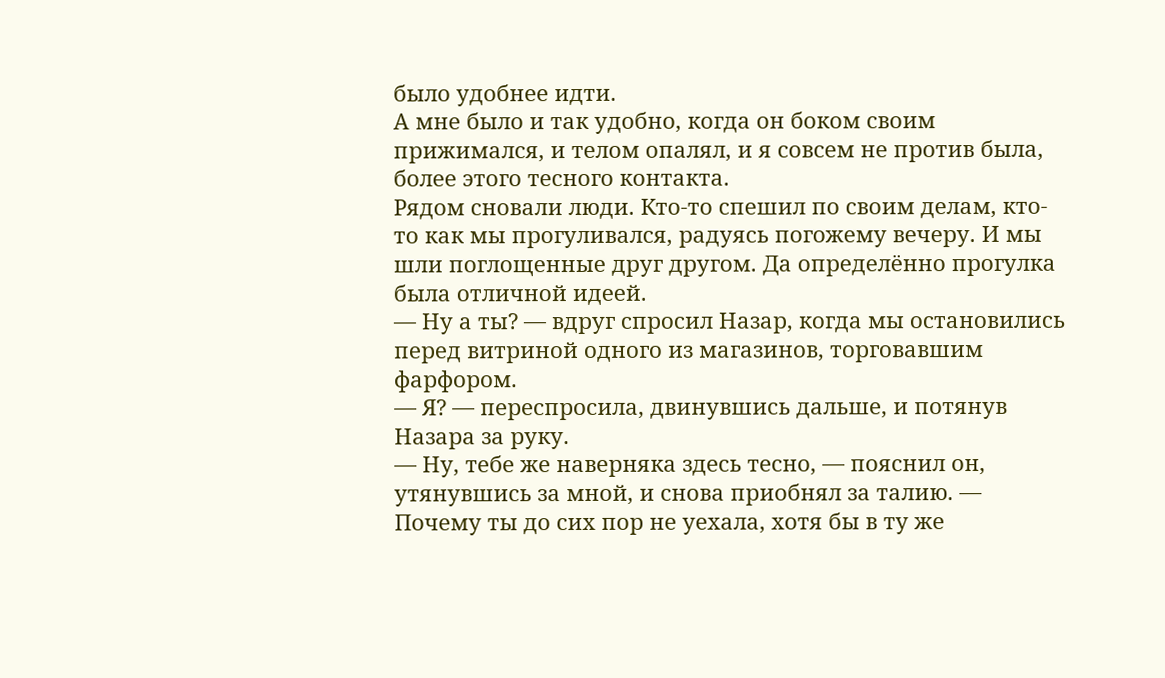было удобнее идти.
А мне было и так удобно, когда он боком своим прижимался, и телом опалял, и я совсем не против была, более этого тесного контакта.
Рядом сновали люди. Кто-то спешил по своим делам, кто-то как мы прогуливался, радуясь погожему вечеру. И мы шли поглощенные друг другом. Да определённо прогулка была отличной идеей.
— Ну а ты? — вдруг спросил Назар, когда мы остановились перед витриной одного из магазинов, торговавшим фарфором.
— Я? — переспросила, двинувшись дальше, и потянув Назара за руку.
— Ну, тебе же наверняка здесь тесно, — пояснил он, утянувшись за мной, и снова приобнял за талию. — Почему ты до сих пор не уехала, хотя бы в ту же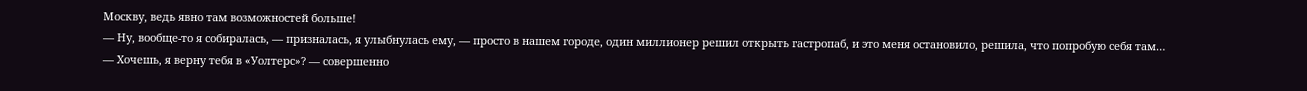Москву, ведь явно там возможностей больше!
— Ну, вообще-то я собиралась, — призналась, я улыбнулась ему, — просто в нашем городе, один миллионер решил открыть гастропаб, и это меня остановило, решила, что попробую себя там…
— Хочешь, я верну тебя в «Уолтерс»? — совершенно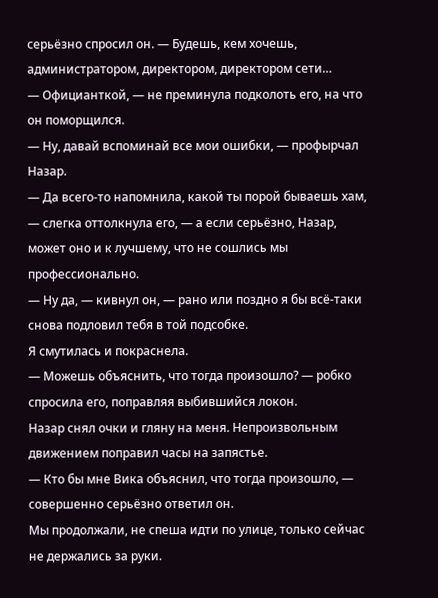серьёзно спросил он. — Будешь, кем хочешь, администратором, директором, директором сети…
— Официанткой, — не преминула подколоть его, на что он поморщился.
— Ну, давай вспоминай все мои ошибки, — профырчал Назар.
— Да всего-то напомнила, какой ты порой бываешь хам, — слегка оттолкнула его, — а если серьёзно, Назар, может оно и к лучшему, что не сошлись мы профессионально.
— Ну да, — кивнул он, — рано или поздно я бы всё-таки снова подловил тебя в той подсобке.
Я смутилась и покраснела.
— Можешь объяснить, что тогда произошло? — робко спросила его, поправляя выбившийся локон.
Назар снял очки и гляну на меня. Непроизвольным движением поправил часы на запястье.
— Кто бы мне Вика объяснил, что тогда произошло, — совершенно серьёзно ответил он.
Мы продолжали, не спеша идти по улице, только сейчас не держались за руки.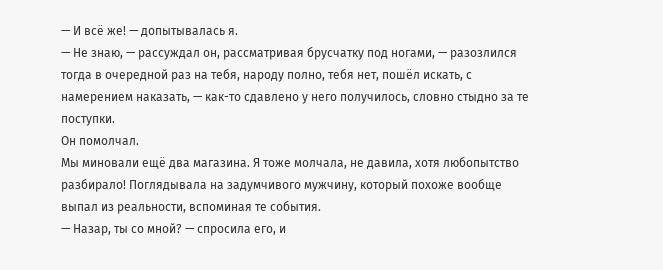— И всё же! — допытывалась я.
— Не знаю, — рассуждал он, рассматривая брусчатку под ногами, — разозлился тогда в очередной раз на тебя, народу полно, тебя нет, пошёл искать, с намерением наказать, — как-то сдавлено у него получилось, словно стыдно за те поступки.
Он помолчал.
Мы миновали ещё два магазина. Я тоже молчала, не давила, хотя любопытство разбирало! Поглядывала на задумчивого мужчину, который похоже вообще выпал из реальности, вспоминая те события.
— Назар, ты со мной? — спросила его, и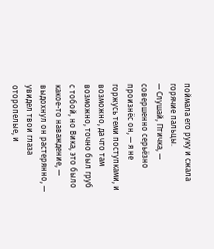поймала его руку и сжала горячие пальцы.
— Слушай, Птичка, — совершенно серьёзно произнёс он, — я не горжусь теми поступками, и возможно, да что там возможно, точно был груб с тобой, но Вика, это было какое-то наваждение, — выдохнул он растерянно, — увидел твои глаза оторопелые, и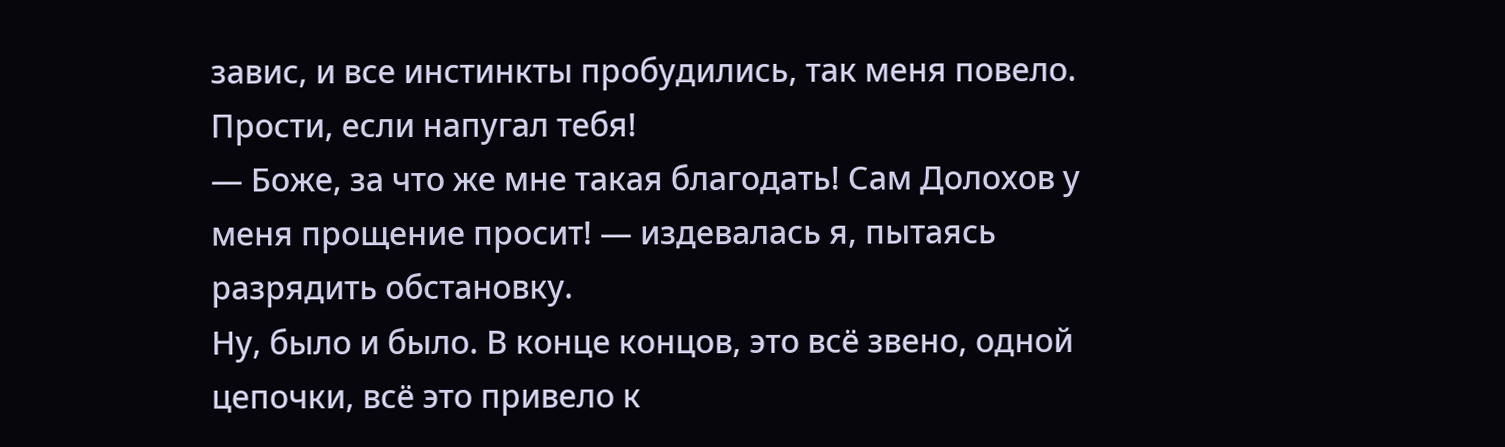завис, и все инстинкты пробудились, так меня повело. Прости, если напугал тебя!
— Боже, за что же мне такая благодать! Сам Долохов у меня прощение просит! — издевалась я, пытаясь разрядить обстановку.
Ну, было и было. В конце концов, это всё звено, одной цепочки, всё это привело к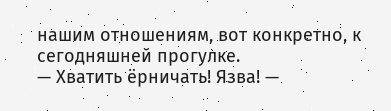нашим отношениям, вот конкретно, к сегодняшней прогулке.
— Хватить ёрничать! Язва! —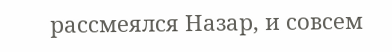рассмеялся Назар, и совсем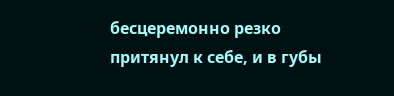бесцеремонно резко притянул к себе, и в губы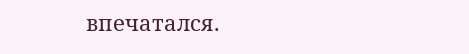впечатался.